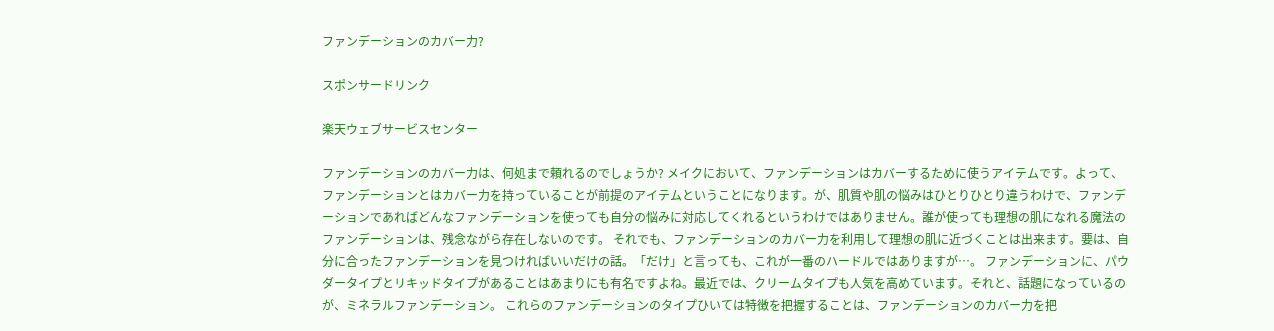ファンデーションのカバー力?

スポンサードリンク

楽天ウェブサービスセンター

ファンデーションのカバー力は、何処まで頼れるのでしょうか? メイクにおいて、ファンデーションはカバーするために使うアイテムです。よって、ファンデーションとはカバー力を持っていることが前提のアイテムということになります。が、肌質や肌の悩みはひとりひとり違うわけで、ファンデーションであればどんなファンデーションを使っても自分の悩みに対応してくれるというわけではありません。誰が使っても理想の肌になれる魔法のファンデーションは、残念ながら存在しないのです。 それでも、ファンデーションのカバー力を利用して理想の肌に近づくことは出来ます。要は、自分に合ったファンデーションを見つければいいだけの話。「だけ」と言っても、これが一番のハードルではありますが…。 ファンデーションに、パウダータイプとリキッドタイプがあることはあまりにも有名ですよね。最近では、クリームタイプも人気を高めています。それと、話題になっているのが、ミネラルファンデーション。 これらのファンデーションのタイプひいては特徴を把握することは、ファンデーションのカバー力を把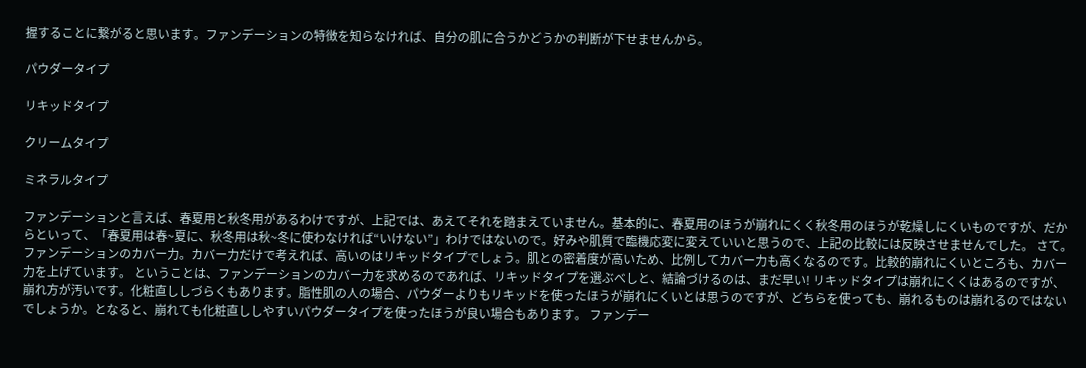握することに繋がると思います。ファンデーションの特徴を知らなければ、自分の肌に合うかどうかの判断が下せませんから。

パウダータイプ

リキッドタイプ

クリームタイプ

ミネラルタイプ

ファンデーションと言えば、春夏用と秋冬用があるわけですが、上記では、あえてそれを踏まえていません。基本的に、春夏用のほうが崩れにくく秋冬用のほうが乾燥しにくいものですが、だからといって、「春夏用は春~夏に、秋冬用は秋~冬に使わなければ“いけない”」わけではないので。好みや肌質で臨機応変に変えていいと思うので、上記の比較には反映させませんでした。 さて。ファンデーションのカバー力。カバー力だけで考えれば、高いのはリキッドタイプでしょう。肌との密着度が高いため、比例してカバー力も高くなるのです。比較的崩れにくいところも、カバー力を上げています。 ということは、ファンデーションのカバー力を求めるのであれば、リキッドタイプを選ぶべしと、結論づけるのは、まだ早い! リキッドタイプは崩れにくくはあるのですが、崩れ方が汚いです。化粧直ししづらくもあります。脂性肌の人の場合、パウダーよりもリキッドを使ったほうが崩れにくいとは思うのですが、どちらを使っても、崩れるものは崩れるのではないでしょうか。となると、崩れても化粧直ししやすいパウダータイプを使ったほうが良い場合もあります。 ファンデー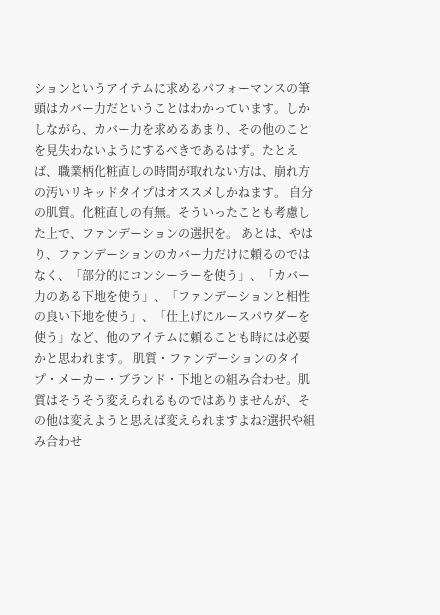ションというアイテムに求めるパフォーマンスの筆頭はカバー力だということはわかっています。しかしながら、カバー力を求めるあまり、その他のことを見失わないようにするべきであるはず。たとえば、職業柄化粧直しの時間が取れない方は、崩れ方の汚いリキッドタイプはオススメしかねます。 自分の肌質。化粧直しの有無。そういったことも考慮した上で、ファンデーションの選択を。 あとは、やはり、ファンデーションのカバー力だけに頼るのではなく、「部分的にコンシーラーを使う」、「カバー力のある下地を使う」、「ファンデーションと相性の良い下地を使う」、「仕上げにルースパウダーを使う」など、他のアイテムに頼ることも時には必要かと思われます。 肌質・ファンデーションのタイプ・メーカー・ブランド・下地との組み合わせ。肌質はそうそう変えられるものではありませんが、その他は変えようと思えば変えられますよね?選択や組み合わせ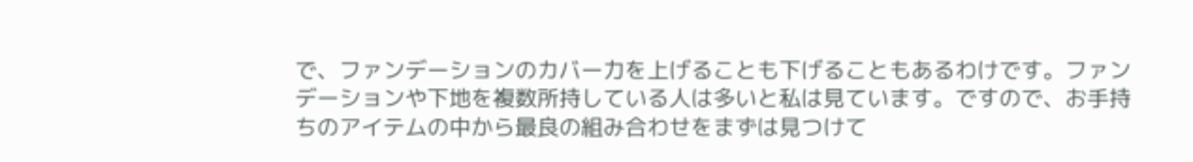で、ファンデーションのカバー力を上げることも下げることもあるわけです。ファンデーションや下地を複数所持している人は多いと私は見ています。ですので、お手持ちのアイテムの中から最良の組み合わせをまずは見つけて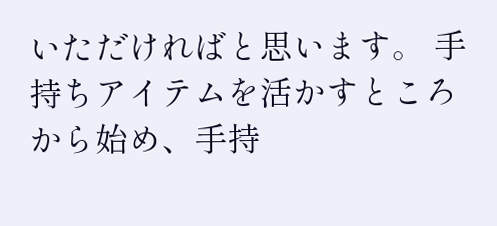いただければと思います。 手持ちアイテムを活かすところから始め、手持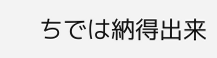ちでは納得出来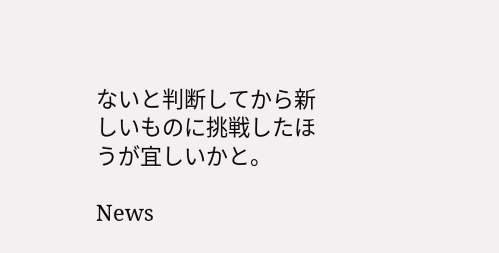ないと判断してから新しいものに挑戦したほうが宜しいかと。

News